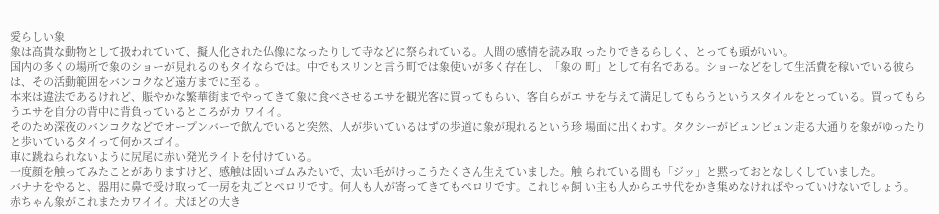愛らしい象
象は高貴な動物として扱われていて、擬人化された仏像になったりして寺などに祭られている。人間の感情を読み取 ったりできるらしく、とっても頭がいい。
国内の多くの場所で象のショーが見れるのもタイならでは。中でもスリンと言う町では象使いが多く存在し、「象の 町」として有名である。ショーなどをして生活費を稼いでいる彼らは、その活動範囲をバンコクなど遠方までに至る 。
本来は違法であるけれど、賑やかな繁華街までやってきて象に食べさせるエサを観光客に買ってもらい、客自らがエ サを与えて満足してもらうというスタイルをとっている。買ってもらうエサを自分の背中に背負っているところがカ ワイイ。
そのため深夜のバンコクなどでオープンバーで飲んでいると突然、人が歩いているはずの歩道に象が現れるという珍 場面に出くわす。タクシーがビュンビュン走る大通りを象がゆったりと歩いているタイって何かスゴイ。
車に跳ねられないように尻尾に赤い発光ライトを付けている。
一度顔を触ってみたことがありますけど、感触は固いゴムみたいで、太い毛がけっこうたくさん生えていました。触 られている間も「ジッ」と黙っておとなしくしていました。
バナナをやると、器用に鼻で受け取って一房を丸ごとぺロリです。何人も人が寄ってきてもぺロリです。これじゃ飼 い主も人からエサ代をかき集めなければやっていけないでしょう。
赤ちゃん象がこれまたカワイイ。犬ほどの大き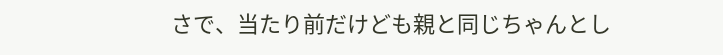さで、当たり前だけども親と同じちゃんとし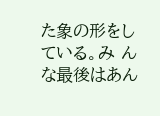た象の形をしている。み んな最後はあん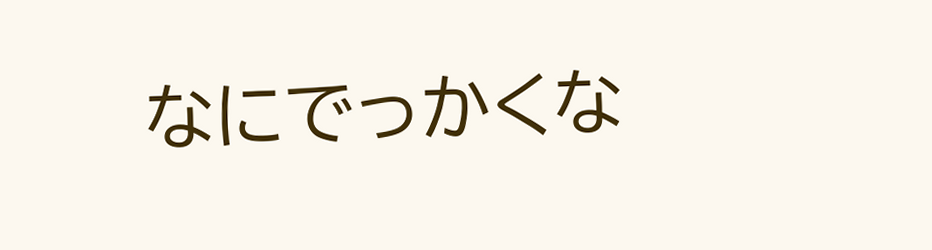なにでっかくな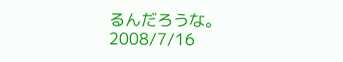るんだろうな。
2008/7/16